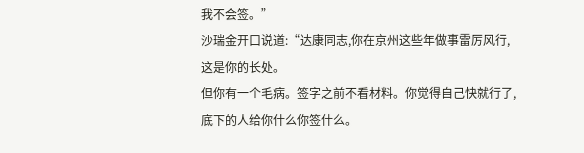我不会签。”
沙瑞金开口说道:“达康同志,你在京州这些年做事雷厉风行,这是你的长处。
但你有一个毛病。签字之前不看材料。你觉得自己快就行了,底下的人给你什么你签什么。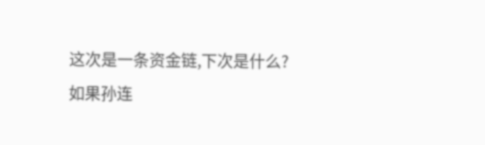这次是一条资金链,下次是什么?
如果孙连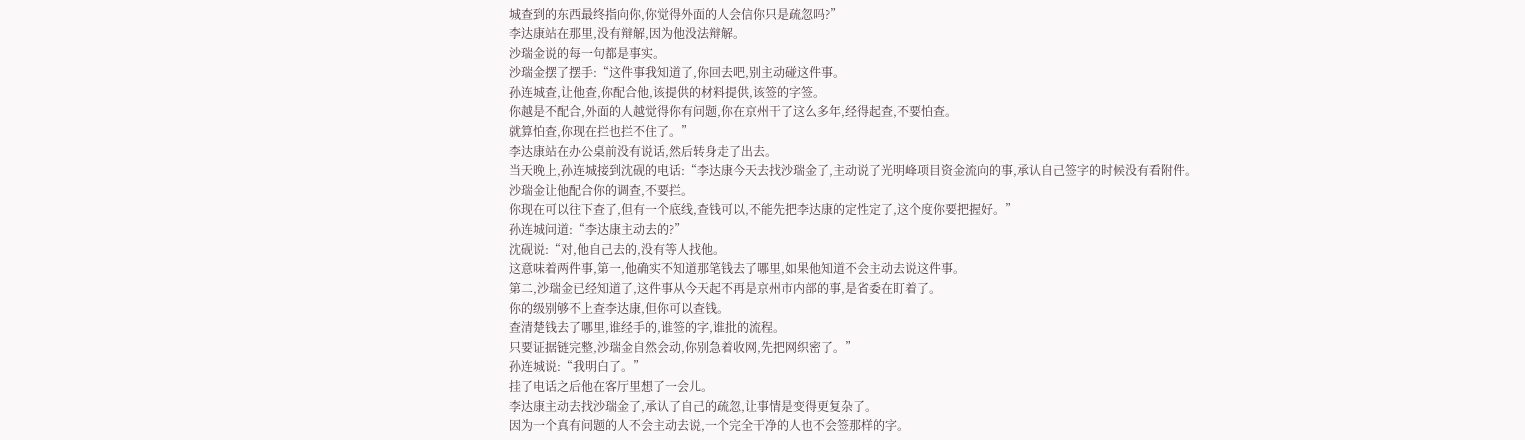城查到的东西最终指向你,你觉得外面的人会信你只是疏忽吗?”
李达康站在那里,没有辩解,因为他没法辩解。
沙瑞金说的每一句都是事实。
沙瑞金摆了摆手:“这件事我知道了,你回去吧,别主动碰这件事。
孙连城查,让他查,你配合他,该提供的材料提供,该签的字签。
你越是不配合,外面的人越觉得你有问题,你在京州干了这么多年,经得起查,不要怕查。
就算怕查,你现在拦也拦不住了。”
李达康站在办公桌前没有说话,然后转身走了出去。
当天晚上,孙连城接到沈砚的电话:“李达康今天去找沙瑞金了,主动说了光明峰项目资金流向的事,承认自己签字的时候没有看附件。
沙瑞金让他配合你的调查,不要拦。
你现在可以往下查了,但有一个底线,查钱可以,不能先把李达康的定性定了,这个度你要把握好。”
孙连城问道:“李达康主动去的?”
沈砚说:“对,他自己去的,没有等人找他。
这意味着两件事,第一,他确实不知道那笔钱去了哪里,如果他知道不会主动去说这件事。
第二,沙瑞金已经知道了,这件事从今天起不再是京州市内部的事,是省委在盯着了。
你的级别够不上查李达康,但你可以查钱。
查清楚钱去了哪里,谁经手的,谁签的字,谁批的流程。
只要证据链完整,沙瑞金自然会动,你别急着收网,先把网织密了。”
孙连城说:“我明白了。”
挂了电话之后他在客厅里想了一会儿。
李达康主动去找沙瑞金了,承认了自己的疏忽,让事情是变得更复杂了。
因为一个真有问题的人不会主动去说,一个完全干净的人也不会签那样的字。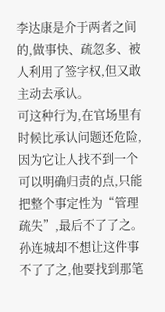李达康是介于两者之间的,做事快、疏忽多、被人利用了签字权,但又敢主动去承认。
可这种行为,在官场里有时候比承认问题还危险,因为它让人找不到一个可以明确归责的点,只能把整个事定性为“管理疏失”,最后不了了之。
孙连城却不想让这件事不了了之,他要找到那笔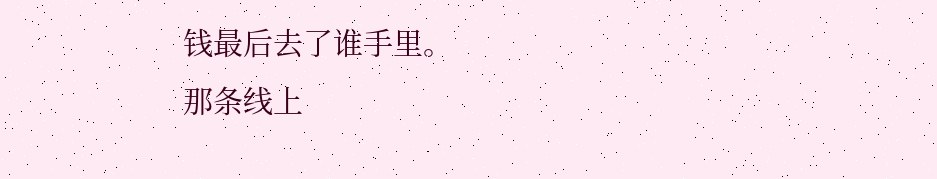钱最后去了谁手里。
那条线上